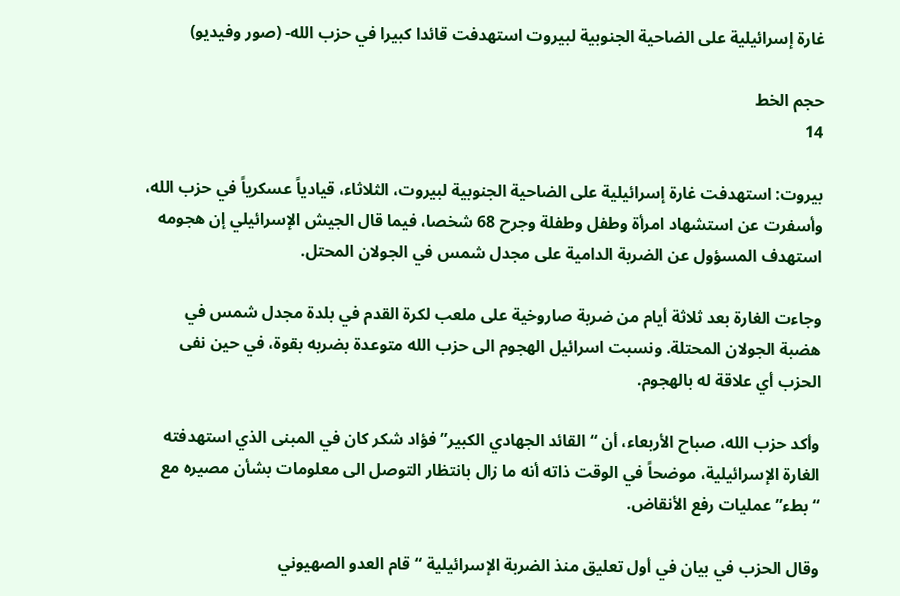غارة إسرائيلية على الضاحية الجنوبية لبيروت استهدفت قائدا كبيرا في حزب الله- (صور وفيديو)

حجم الخط
14

بيروت: استهدفت غارة إسرائيلية على الضاحية الجنوبية لبيروت، الثلاثاء، قيادياً عسكرياً في حزب الله، وأسفرت عن استشهاد امرأة وطفل وطفلة وجرح 68 شخصا، فيما قال الجيش الإسرائيلي إن هجومه استهدف المسؤول عن الضربة الدامية على مجدل شمس في الجولان المحتل.

وجاءت الغارة بعد ثلاثة أيام من ضربة صاروخية على ملعب لكرة القدم في بلدة مجدل شمس في هضبة الجولان المحتلة. ونسبت اسرائيل الهجوم الى حزب الله متوعدة بضربه بقوة، في حين نفى الحزب أي علاقة له بالهجوم.

وأكد حزب الله، صباح الأربعاء، أن “القائد الجهادي الكبير” فؤاد شكر كان في المبنى الذي استهدفته الغارة الإسرائيلية، موضحاً في الوقت ذاته أنه ما زال بانتظار التوصل الى معلومات بشأن مصيره مع “بطء” عمليات رفع الأنقاض.

وقال الحزب في بيان في أول تعليق منذ الضربة الإسرائيلية “قام العدو الصهيوني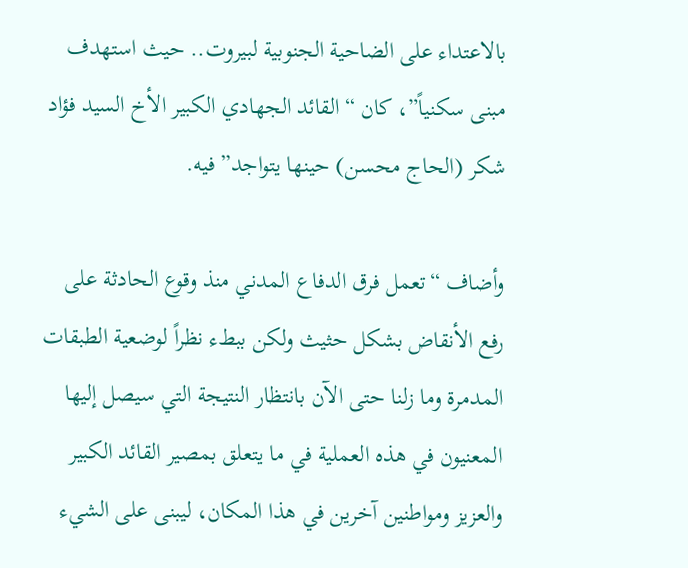بالاعتداء على الضاحية الجنوبية لبيروت.. حيث استهدف مبنى سكنياً”، كان “القائد الجهادي الكبير الأخ السيد فؤاد شكر (الحاج محسن) حينها يتواجد” فيه.

وأضاف “تعمل فرق الدفاع المدني منذ وقوع الحادثة على رفع الأنقاض بشكل حثيث ولكن ببطء نظراً لوضعية الطبقات المدمرة وما زلنا حتى الآن بانتظار النتيجة التي سيصل إليها المعنيون في هذه العملية في ما يتعلق بمصير القائد الكبير والعزيز ومواطنين آخرين في هذا المكان، ليبنى على الشيء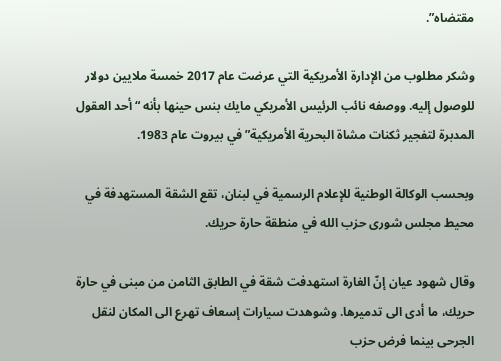مقتضاه”.

وشكر مطلوب من الإدارة الأمريكية التي عرضت عام 2017 خمسة ملايين دولار للوصول إليه. ووصفه نائب الرئيس الأمريكي مايك بنس حينها بأنه “أحد العقول المدبرة لتفجير ثكنات مشاة البحرية الأمريكية” في بيروت عام 1983.

وبحسب الوكالة الوطنية للإعلام الرسمية في لبنان، تقع الشقة المستهدفة في محيط مجلس شورى حزب الله في منطقة حارة حريك.

وقال شهود عيان إنّ الغارة استهدفت شقة في الطابق الثامن من مبنى في حارة حريك، ما أدى الى تدميرها. وشوهدت سيارات إسعاف تهرع الى المكان لنقل الجرحى بينما فرض حزب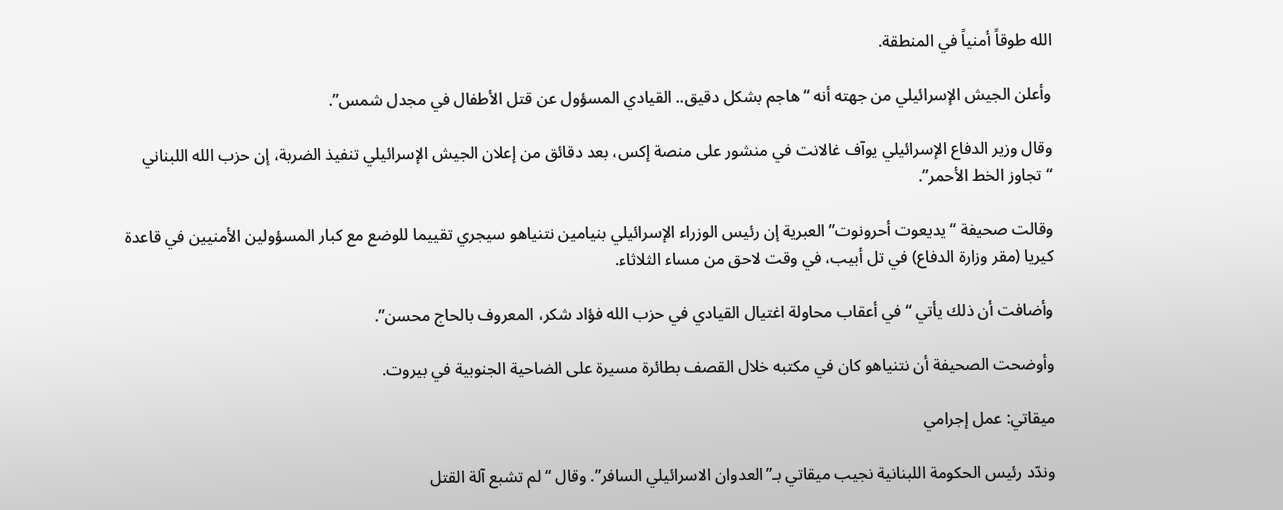الله طوقاً أمنياً في المنطقة.

وأعلن الجيش الإسرائيلي من جهته أنه “هاجم بشكل دقيق.. القيادي المسؤول عن قتل الأطفال في مجدل شمس”.

وقال وزير الدفاع الإسرائيلي يوآف غالانت في منشور على منصة إكس، بعد دقائق من إعلان الجيش الإسرائيلي تنفيذ الضربة، إن حزب الله اللبناني “تجاوز الخط الأحمر”.

وقالت صحيفة “يديعوت أحرونوت” العبرية إن رئيس الوزراء الإسرائيلي بنيامين نتنياهو سيجري تقييما للوضع مع كبار المسؤولين الأمنيين في قاعدة كيريا (مقر وزارة الدفاع) في تل أبيب، في وقت لاحق من مساء الثلاثاء.

وأضافت أن ذلك يأتي “في أعقاب محاولة اغتيال القيادي في حزب الله فؤاد شكر، المعروف بالحاج محسن”.

وأوضحت الصحيفة أن نتنياهو كان في مكتبه خلال القصف بطائرة مسيرة على الضاحية الجنوبية في بيروت.

ميقاتي: عمل إجرامي

وندّد رئيس الحكومة اللبنانية نجيب ميقاتي بـ”العدوان الاسرائيلي السافر”. وقال “لم تشبع آلة القتل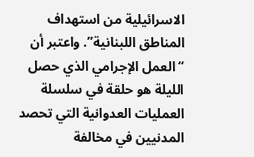الاسرائيلية من استهداف المناطق اللبنانية”. واعتبر أن “العمل الإجرامي الذي حصل الليلة هو حلقة في سلسلة العمليات العدوانية التي تحصد المدنيين في مخالفة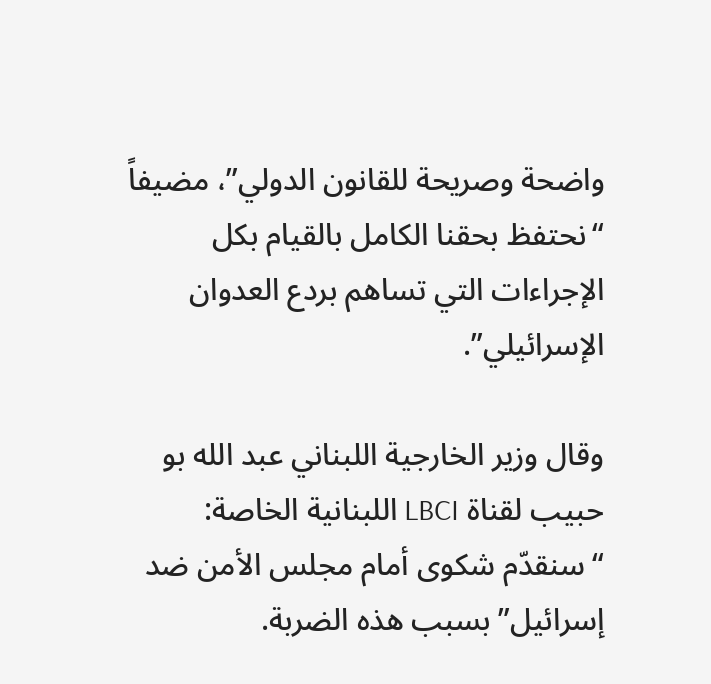واضحة وصريحة للقانون الدولي”، مضيفاً “نحتفظ بحقنا الكامل بالقيام بكل الإجراءات التي تساهم بردع العدوان الإسرائيلي”.

وقال وزير الخارجية اللبناني عبد الله بو حبيب لقناة LBCI اللبنانية الخاصة: “سنقدّم شكوى أمام مجلس الأمن ضد إسرائيل” بسبب هذه الضربة.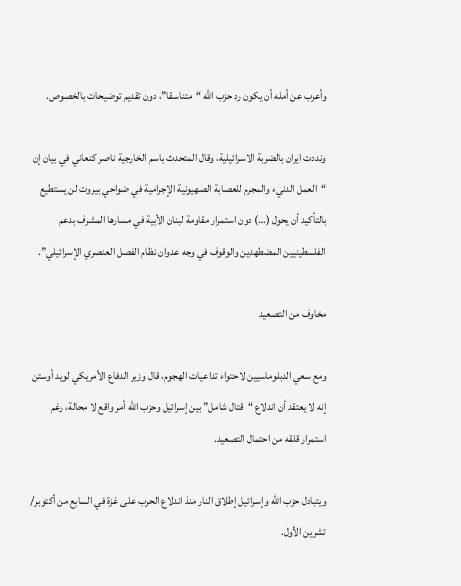وأعرب عن أمله أن يكون رد حزب الله “متناسقا”، دون تقديم توضيحات بالخصوص.

ونددت ايران بالضربة الاسرائيلية، وقال المتحدث باسم الخارجية ناصر كنعاني في بيان إن “العمل الدنيء والمجرم للعصابة الصهيونية الإجرامية في ضواحي بيروت لن يستطيع بالتأكيد أن يحول (…) دون استمرار مقاومة لبنان الأبية في مسارها المشرف بدعم الفلسطينيين المضطهدين والوقوف في وجه عدوان نظام الفصل العنصري الإسرائيلي”.

مخاوف من التصعيد

ومع سعي الدبلوماسيين لاحتواء تداعيات الهجوم، قال وزير الدفاع الأمريكي لويد أوستن إنه لا يعتقد أن اندلاع “قتال شامل” بين إسرائيل وحزب الله أمر واقع لا محالة، رغم استمرار قلقه من احتمال التصعيد.

ويتبادل حزب الله وإسرائيل إطلاق النار منذ اندلاع الحرب على غزة في السابع من أكتوبر/ تشرين الأول.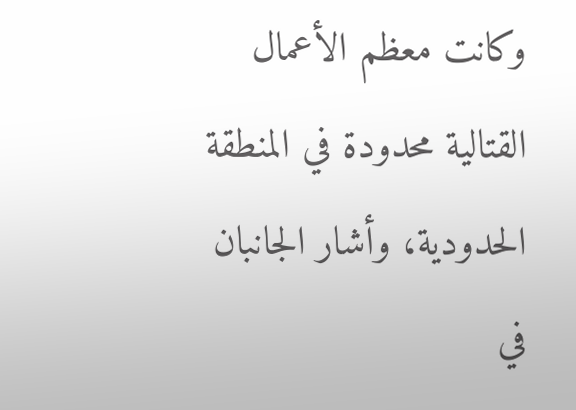وكانت معظم الأعمال القتالية محدودة في المنطقة الحدودية، وأشار الجانبان في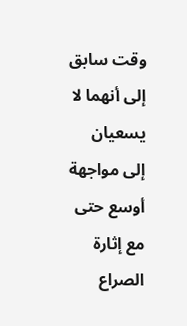وقت سابق إلى أنهما لا يسعيان إلى مواجهة أوسع حتى مع إثارة الصراع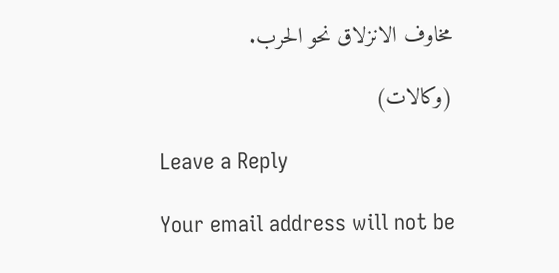مخاوف الانزلاق نحو الحرب.

(وكالات)

Leave a Reply

Your email address will not be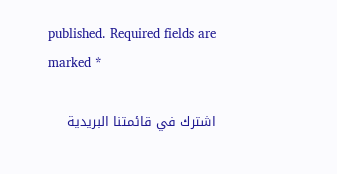published. Required fields are marked *

اشترك في قائمتنا البريدية